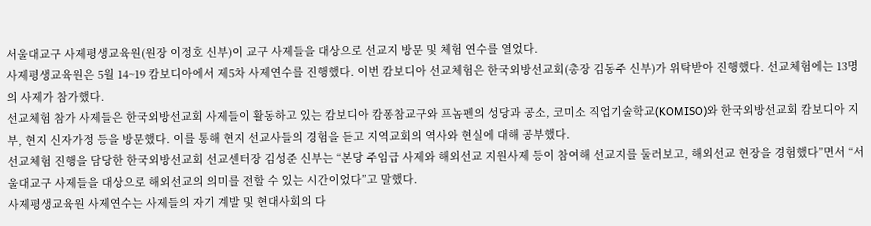서울대교구 사제평생교육원(원장 이정호 신부)이 교구 사제들을 대상으로 선교지 방문 및 체험 연수를 열었다.
사제평생교육원은 5월 14~19 캄보디아에서 제5차 사제연수를 진행했다. 이번 캄보디아 선교체험은 한국외방선교회(총장 김동주 신부)가 위탁받아 진행했다. 선교체험에는 13명의 사제가 참가했다.
선교체험 참가 사제들은 한국외방선교회 사제들이 활동하고 있는 캄보디아 캄퐁참교구와 프놈펜의 성당과 공소, 코미소 직업기술학교(KOMISO)와 한국외방선교회 캄보디아 지부, 현지 신자가정 등을 방문했다. 이를 통해 현지 선교사들의 경험을 듣고 지역교회의 역사와 현실에 대해 공부했다.
선교체험 진행을 담당한 한국외방선교회 선교센터장 김성준 신부는 “본당 주임급 사제와 해외선교 지원사제 등이 참여해 선교지를 둘러보고, 해외선교 현장을 경험했다”면서 “서울대교구 사제들을 대상으로 해외선교의 의미를 전할 수 있는 시간이었다”고 말했다.
사제평생교육원 사제연수는 사제들의 자기 계발 및 현대사회의 다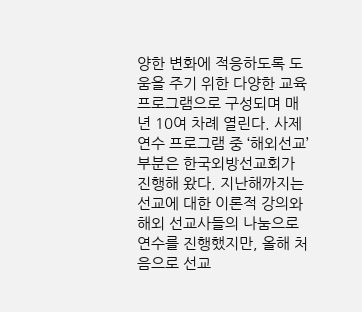양한 변화에 적응하도록 도움을 주기 위한 다양한 교육 프로그램으로 구성되며 매년 10여 차례 열린다. 사제연수 프로그램 중 ‘해외선교’ 부분은 한국외방선교회가 진행해 왔다. 지난해까지는 선교에 대한 이론적 강의와 해외 선교사들의 나눔으로 연수를 진행했지만, 올해 처음으로 선교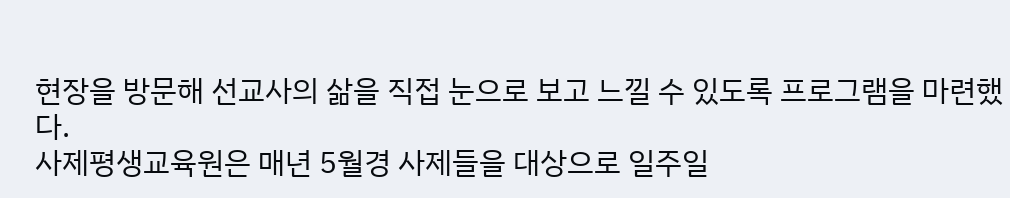현장을 방문해 선교사의 삶을 직접 눈으로 보고 느낄 수 있도록 프로그램을 마련했다.
사제평생교육원은 매년 5월경 사제들을 대상으로 일주일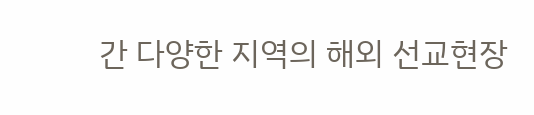간 다양한 지역의 해외 선교현장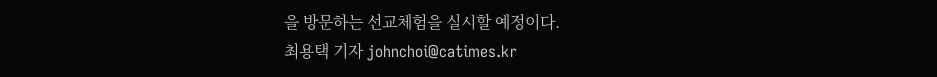을 방문하는 선교체험을 실시할 예정이다.
최용택 기자 johnchoi@catimes.kr